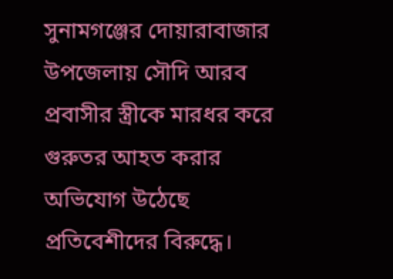সুনামগঞ্জের দোয়ারাবাজার উপজেলায় সৌদি আরব প্রবাসীর স্ত্রীকে মারধর করে গুরুতর আহত করার অভিযোগ উঠেছে প্রতিবেশীদের বিরুদ্ধে।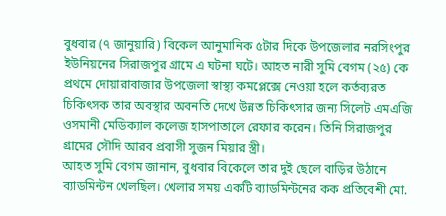বুধবার (৭ জানুয়ারি) বিকেল আনুমানিক ৫টার দিকে উপজেলার নরসিংপুর ইউনিয়নের সিরাজপুর গ্রামে এ ঘটনা ঘটে। আহত নারী সুমি বেগম (২৫) কে প্রথমে দোয়ারাবাজার উপজেলা স্বাস্থ্য কমপ্লেক্সে নেওয়া হলে কর্তব্যরত চিকিৎসক তার অবস্থার অবনতি দেখে উন্নত চিকিৎসার জন্য সিলেট এমএজি ওসমানী মেডিক্যাল কলেজ হাসপাতালে রেফার করেন। তিনি সিরাজপুর গ্রামের সৌদি আরব প্রবাসী সুজন মিয়ার স্ত্রী।
আহত সুমি বেগম জানান, বুধবার বিকেলে তার দুই ছেলে বাড়ির উঠানে ব্যাডমিন্টন খেলছিল। খেলার সময় একটি ব্যাডমিন্টনের কক প্রতিবেশী মো.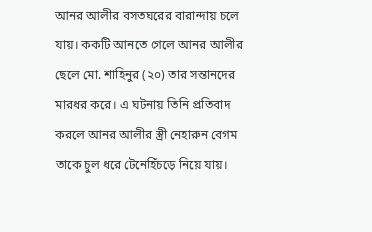আনর আলীর বসতঘরের বারান্দায় চলে যায়। ককটি আনতে গেলে আনর আলীর ছেলে মো. শাহিনুর (২০) তার সন্তানদের মারধর করে। এ ঘটনায় তিনি প্রতিবাদ করলে আনর আলীর স্ত্রী নেহারুন বেগম তাকে চুল ধরে টেনেহিঁচড়ে নিয়ে যায়।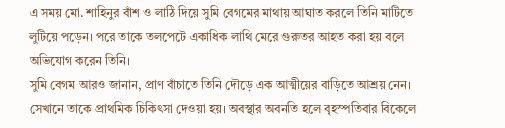এ সময় মো. শাহিনুর বাঁশ ও লাঠি দিয়ে সুমি বেগমের মাথায় আঘাত করলে তিনি মাটিতে লুটিয়ে পড়েন। পরে তাকে তলপেটে একাধিক লাথি মেরে গুরুতর আহত করা হয় বলে অভিযোগ করেন তিনি।
সুমি বেগম আরও জানান, প্রাণ বাঁচাতে তিনি দৌড়ে এক আত্মীয়ের বাড়িতে আশ্রয় নেন। সেখানে তাকে প্রাথমিক চিকিৎসা দেওয়া হয়। অবস্থার অবনতি হলে বৃহস্পতিবার বিকেলে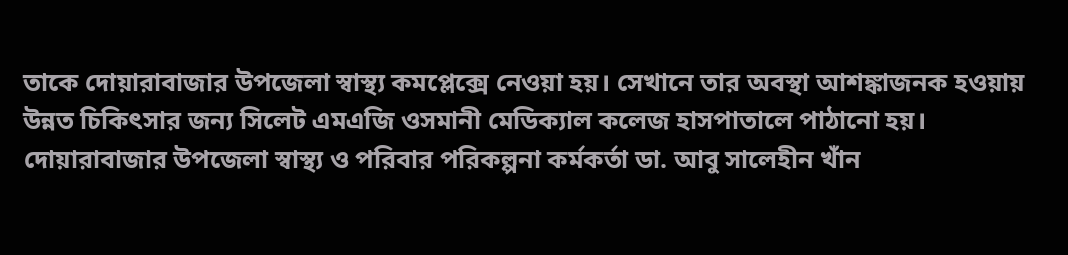তাকে দোয়ারাবাজার উপজেলা স্বাস্থ্য কমপ্লেক্সে নেওয়া হয়। সেখানে তার অবস্থা আশঙ্কাজনক হওয়ায় উন্নত চিকিৎসার জন্য সিলেট এমএজি ওসমানী মেডিক্যাল কলেজ হাসপাতালে পাঠানো হয়।
দোয়ারাবাজার উপজেলা স্বাস্থ্য ও পরিবার পরিকল্পনা কর্মকর্তা ডা. আবু সালেহীন খাঁন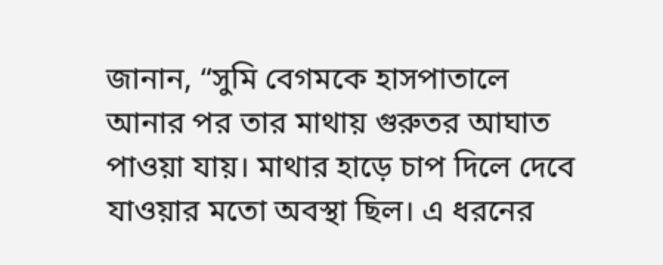জানান, “সুমি বেগমকে হাসপাতালে আনার পর তার মাথায় গুরুতর আঘাত পাওয়া যায়। মাথার হাড়ে চাপ দিলে দেবে যাওয়ার মতো অবস্থা ছিল। এ ধরনের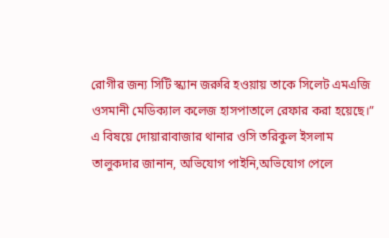রোগীর জন্য সিটি স্ক্যান জরুরি হওয়ায় তাকে সিলেট এমএজি ওসমানী মেডিক্যাল কলেজ হাসপাতালে রেফার করা হয়েছে।”
এ বিষয়ে দোয়ারাবাজার থানার ওসি তরিকুল ইসলাম তালুকদার জানান, অভিযোগ পাইনি,অভিযোগ পেলে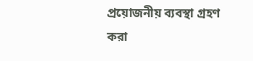প্রয়োজনীয় ব্যবস্থা গ্রহণ করা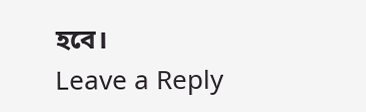হবে।
Leave a Reply